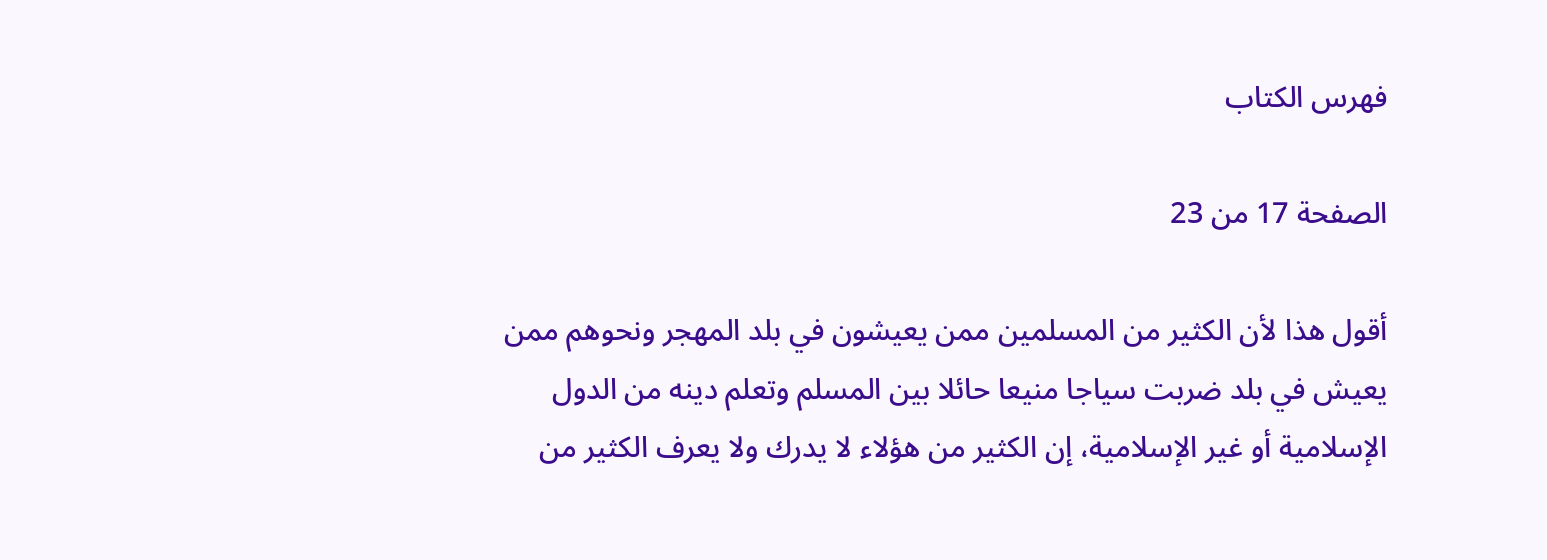فهرس الكتاب

الصفحة 17 من 23

أقول هذا لأن الكثير من المسلمين ممن يعيشون في بلد المهجر ونحوهم ممن يعيش في بلد ضربت سياجا منيعا حائلا بين المسلم وتعلم دينه من الدول الإسلامية أو غير الإسلامية، إن الكثير من هؤلاء لا يدرك ولا يعرف الكثير من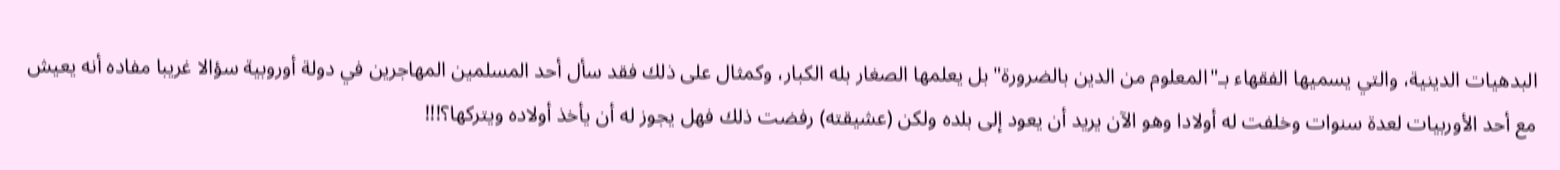البدهيات الدينية، والتي يسميها الفقهاء بـ"المعلوم من الدين بالضرورة"بل يعلمها الصغار بله الكبار، وكمثال على ذلك فقد سأل أحد المسلمين المهاجرين في دولة أوروبية سؤالا غريبا مفاده أنه يعيش مع أحد الأوربيات لعدة سنوات وخلفت له أولادا وهو الآن يريد أن يعود إلى بلده ولكن (عشيقته) رفضت ذلك فهل يجوز له أن يأخذ أولاده ويتركها؟!!!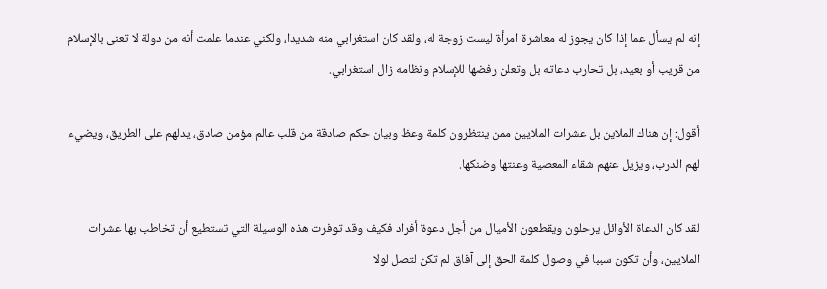إنه لم يسأل عما إذا كان يجوز له معاشرة امرأة ليست زوجة له، ولقد كان استغرابي منه شديدا، ولكني عندما علمت أنه من دولة لا تعنى بالإسلام من قريب أو بعيد، بل تحارب دعاته بل وتعلن رفضها للإسلام ونظامه زال استغرابي.

أقول: إن هناك الملاين بل عشرات الملايين ممن ينتظرون كلمة وعظ وبيان حكم صادقة من قلب عالم مؤمن صادق، يدلهم على الطريق، ويضيء لهم الدرب، ويزيل عنهم شقاء المعصية وعنتها وضنكها.

لقد كان الدعاة الأوائل يرحلون ويقطعون الأميال من أجل دعوة أفراد فكيف وقد توفرت هذه الوسيلة التي تستطيع أن تخاطب بها عشرات الملايين، وأن تكون سببا في وصول كلمة الحق إلى آفاق لم تكن لتصل لولا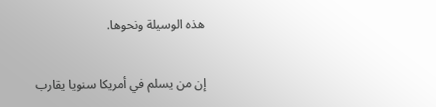هذه الوسيلة ونحوها.

إن من يسلم في أمريكا سنويا يقارب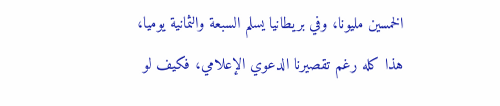الخمسين مليونا، وفي بريطانيا يسلم السبعة والثمانية يوميا، هذا كله رغم تقصيرنا الدعوي الإعلامي، فكيف لو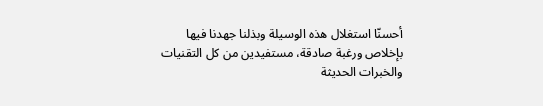أحسنّا استغلال هذه الوسيلة وبذلنا جهدنا فيها بإخلاص ورغبة صادقة، مستفيدين من كل التقنيات والخبرات الحديثة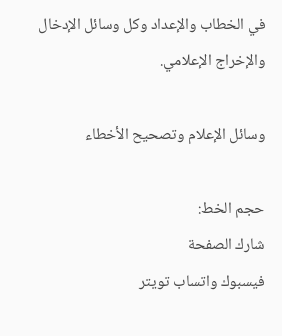في الخطاب والإعداد وكل وسائل الإدخال والإخراج الإعلامي.

وسائل الإعلام وتصحيح الأخطاء

حجم الخط:
شارك الصفحة
فيسبوك واتساب تويتر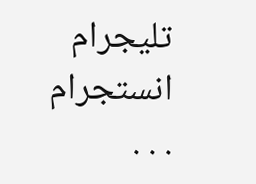تليجرام انستجرام
. . .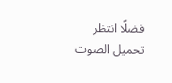فضلًا انتظر تحميل الصوت